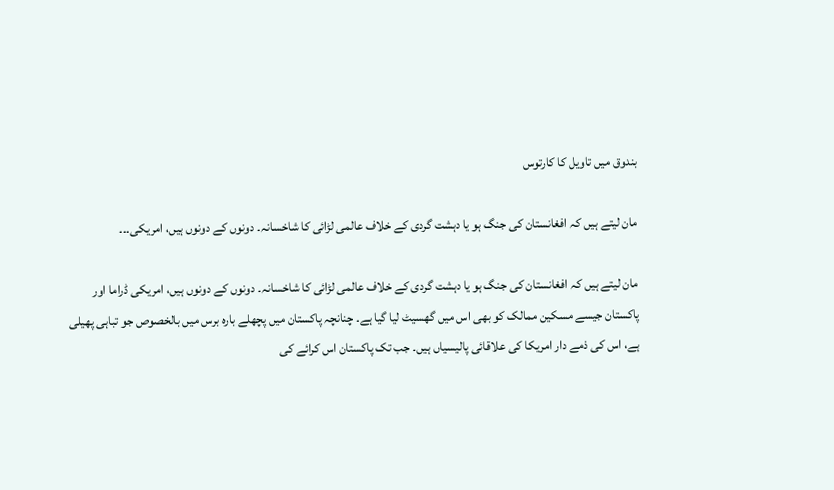بندوق میں تاویل کا کارتوس

مان لیتے ہیں کہ افغانستان کی جنگ ہو یا دہشت گردی کے خلاف عالمی لڑائی کا شاخسانہ۔ دونوں کے دونوں ہیں، امریکی۔۔۔

مان لیتے ہیں کہ افغانستان کی جنگ ہو یا دہشت گردی کے خلاف عالمی لڑائی کا شاخسانہ۔ دونوں کے دونوں ہیں، امریکی ڈراما اور پاکستان جیسے مسکین ممالک کو بھی اس میں گھسیٹ لیا گیا ہے۔ چنانچہ پاکستان میں پچھلے بارہ برس میں بالخصوص جو تباہی پھیلی ہے، اس کی ذمے دار امریکا کی علاقائی پالیسیاں ہیں۔ جب تک پاکستان اس کرائے کی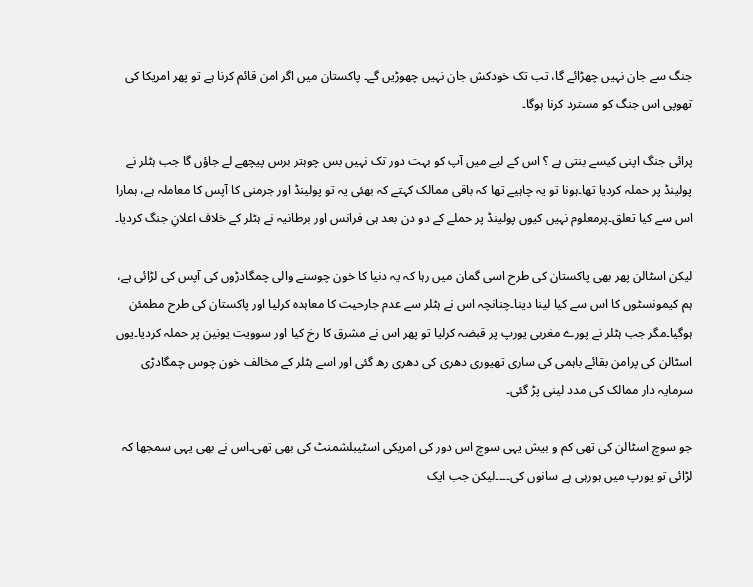جنگ سے جان نہیں چھڑائے گا، تب تک خودکش جان نہیں چھوڑیں گے۔ پاکستان میں اگر امن قائم کرنا ہے تو پھر امریکا کی تھوپی اس جنگ کو مسترد کرنا ہوگا۔

پرائی جنگ اپنی کیسے بنتی ہے ؟ اس کے لیے میں آپ کو بہت دور تک نہیں بس چوہتر برس پیچھے لے جاؤں گا جب ہٹلر نے پولینڈ پر حملہ کردیا تھا۔ہونا تو یہ چاہیے تھا کہ باقی ممالک کہتے کہ بھئی یہ تو پولینڈ اور جرمنی کا آپس کا معاملہ ہے، ہمارا اس سے کیا تعلق۔پرمعلوم نہیں کیوں پولینڈ پر حملے کے دو دن بعد ہی فرانس اور برطانیہ نے ہٹلر کے خلاف اعلانِ جنگ کردیا۔

لیکن اسٹالن پھر بھی پاکستان کی طرح اسی گمان میں رہا کہ یہ دنیا کا خون چوسنے والی چمگادڑوں کی آپس کی لڑائی ہے، ہم کیمونسٹوں کا اس سے کیا لینا دینا۔چنانچہ اس نے ہٹلر سے عدم جارحیت کا معاہدہ کرلیا اور پاکستان کی طرح مطمئن ہوگیا۔مگر جب ہٹلر نے پورے مغربی یورپ پر قبضہ کرلیا تو پھر اس نے مشرق کا رخ کیا اور سوویت یونین پر حملہ کردیا۔یوں اسٹالن کی پرامن بقائے باہمی کی ساری تھیوری دھری کی دھری رھ گئی اور اسے ہٹلر کے مخالف خون چوس چمگادڑی سرمایہ دار ممالک کی مدد لینی پڑ گئی۔

جو سوچ اسٹالن کی تھی کم و بیش یہی سوچ اس دور کی امریکی اسٹیبلشمنٹ کی بھی تھی۔اس نے بھی یہی سمجھا کہ لڑائی تو یورپ میں ہورہی ہے سانوں کی۔۔۔۔لیکن جب ایک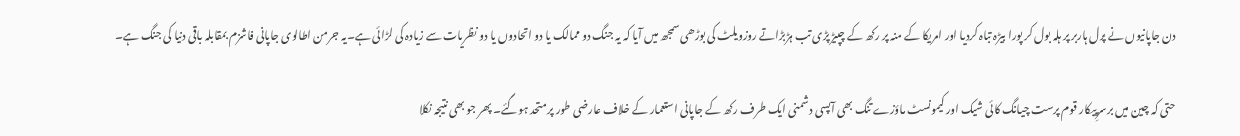دن جاپانیوں نے پرل ہاربر پر ہلہ بول کر پورا بیڑہ تباہ کردیا اور امریکا کے منہ پر رکھ کے چپیڑ پڑی تب ہڑبڑاتے روزویلٹ کی بوڑھی سمجھ میں آیا کہ یہ جنگ دو ممالک یا دو اتحادوں یا دو نظریات سے زیادہ کی لڑائی ہے۔یہ جرمن اطالوی جاپانی فاشزم بمقابلہ باقی دنیا کی جنگ ہے۔

حتی کہ چین میں برسرِپیکار قوم پرست چیانگ کائی شیک اور کیمونسٹ ماؤزے تنگ بھی آپسی دشمنی ایک طرف رکھ کے جاپانی استعمار کے خلاف عارضی طور پر متحد ہوگئے۔ پھر جو بھی نتیجہ نکلا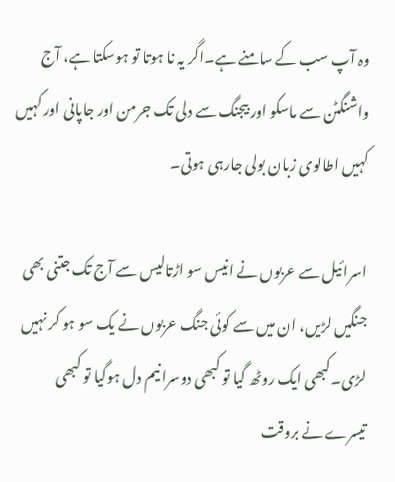وہ آپ سب کے سامنے ہے۔اگر یہ نا ہوتا تو ہوسکتا ہے، آج واشنگٹن سے ماسکو اور بیجنگ سے دلی تک جرمن اور جاپانی اور کہیں کہیں اطالوی زبان بولی جارہی ہوتی۔

اسرائیل سے عربوں نے انیس سو اڑتالیس سے آج تک جتنی بھی جنگیں لڑیں، ان میں سے کوئی جنگ عربوں نے یک سو ہو کر نہیں لڑی۔کبھی ایک روٹھ گیا تو کبھی دوسرا نیم دل ہوگیا تو کبھی تیسرے نے بروقت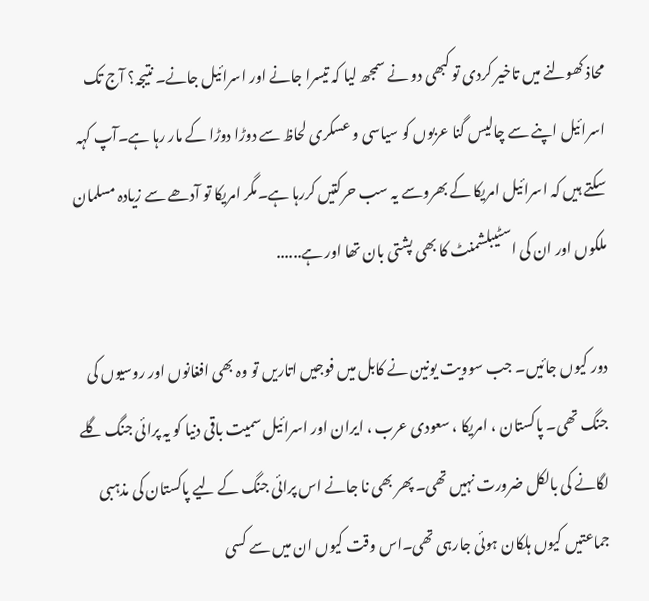محاذ کھولنے میں تاخیر کردی تو کبھی دو نے سمجھ لیا کہ تیسرا جانے اور اسرائیل جانے۔ نتیجہ؟ آج تک اسرائیل اپنے سے چالیس گنا عربوں کو سیاسی و عسکری لحاظ سے دوڑا دوڑا کے مار رہا ہے۔آپ کہہ سکتے ہیں کہ اسرائیل امریکا کے بھروسے یہ سب حرکتیں کررہا ہے۔مگر امریکا تو آدھے سے زیادہ مسلمان ملکوں اور ان کی اسٹیبلشمنٹ کا بھی پشتی بان تھا اور ہے......

دور کیوں جائیں۔ جب سوویت یونین نے کابل میں فوجیں اتاریں تو وہ بھی افغانوں اور روسیوں کی جنگ تھی۔ پاکستان ، امریکا ، سعودی عرب ، ایران اور اسرائیل سمیت باقی دنیا کو یہ پرائی جنگ گلے لگانے کی بالکل ضرورت نہیں تھی۔ پھر بھی نا جانے اس پرائی جنگ کے لیے پاکستان کی مذہبی جماعتیں کیوں ہلکان ہوئی جارہی تھی۔اس وقت کیوں ان میں سے کسی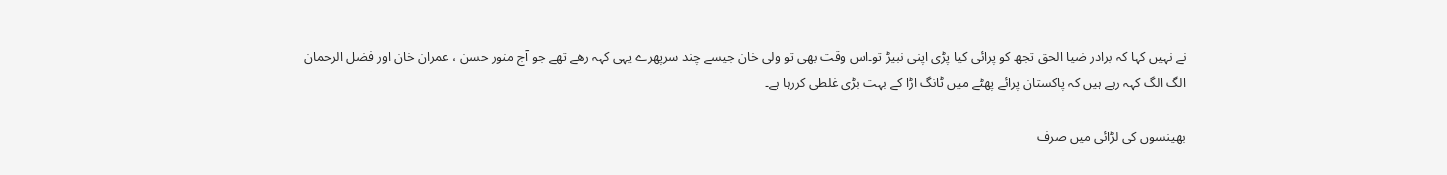نے نہیں کہا کہ برادر ضیا الحق تجھ کو پرائی کیا پڑی اپنی نبیڑ تو۔اس وقت بھی تو ولی خان جیسے چند سرپھرے یہی کہہ رھے تھے جو آج منور حسن ، عمران خان اور فضل الرحمان الگ الگ کہہ رہے ہیں کہ پاکستان پرائے پھٹے میں ٹانگ اڑا کے بہت بڑی غلطی کررہا ہے۔

بھینسوں کی لڑائی میں صرف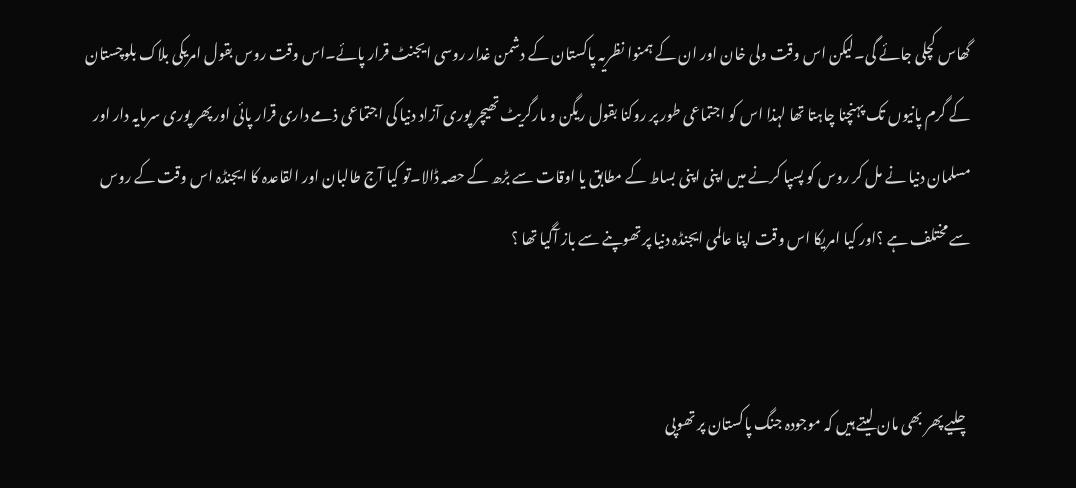گھاس کچلی جائے گی۔لیکن اس وقت ولی خان اور ان کے ہمنوا نظریہ پاکستان کے دشمن غدار روسی ایجنٹ قرار پائے۔اس وقت روس بقول امریکی بلاک بلوچستان کے گرم پانیوں تک پہنچنا چاہتا تھا لہذا اس کو اجتماعی طور پر روکنا بقول ریگن و مارگریٹ تھیچر پوری آزاد دنیا کی اجتماعی ذمے داری قرار پائی اور پھر پوری سرمایہ دار اور مسلمان دنیا نے مل کر روس کو پسپا کرنے میں اپنی اپنی بساط کے مطابق یا اوقات سے بڑھ کے حصہ ڈالا۔تو کیا آج طالبان اور القاعدہ کا ایجنڈہ اس وقت کے روس سے مختلف ہے ؟اور کیا امریکا اس وقت اپنا عالمی ایجنڈہ دنیا پر تھوپنے سے باز آگیا تھا ؟


چلیے پھر بھی مان لیتے ہیں کہ موجودہ جنگ پاکستان پر تھوپی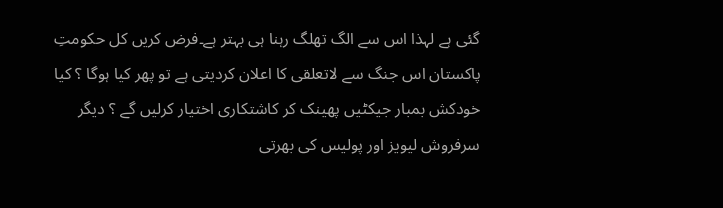گئی ہے لہذا اس سے الگ تھلگ رہنا ہی بہتر ہے۔فرض کریں کل حکومتِ پاکستان اس جنگ سے لاتعلقی کا اعلان کردیتی ہے تو پھر کیا ہوگا ؟ کیا خودکش بمبار جیکٹیں پھینک کر کاشتکاری اختیار کرلیں گے ؟ دیگر سرفروش لیویز اور پولیس کی بھرتی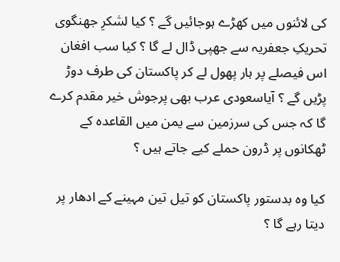کی لائنوں میں کھڑے ہوجائیں گے ؟ کیا لشکرِ جھنگوی تحریکِ جعفریہ سے جھپی ڈال لے گا ؟ کیا سب افغان اس فیصلے پر ہار پھول لے کر پاکستان کی طرف دوڑ پڑیں گے ؟ آیاسعودی عرب بھی پرجوش خیر مقدم کرے گا کہ جس کی سرزمین سے یمن میں القاعدہ کے ٹھکانوں پر ڈرون حملے کیے جاتے ہیں ؟

کیا وہ بدستور پاکستان کو تیل تین مہینے کے ادھار پر دیتا رہے گا ؟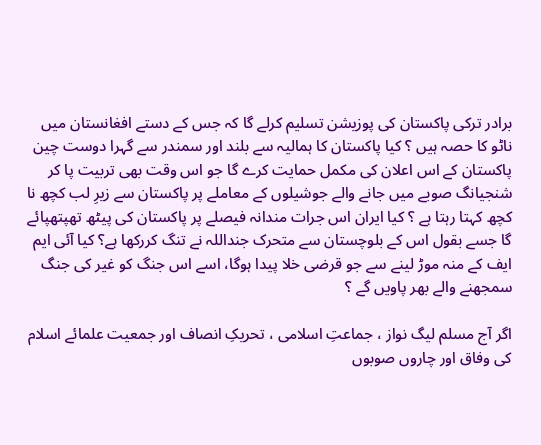برادر ترکی پاکستان کی پوزیشن تسلیم کرلے گا کہ جس کے دستے افغانستان میں ناٹو کا حصہ ہیں ؟ کیا پاکستان کا ہمالیہ سے بلند اور سمندر سے گہرا دوست چین پاکستان کے اس اعلان کی مکمل حمایت کرے گا جو اس وقت بھی تربیت پا کر شنجیانگ صوبے میں جانے والے جوشیلوں کے معاملے پر پاکستان سے زیرِ لب کچھ نا کچھ کہتا رہتا ہے ؟ کیا ایران اس جرات مندانہ فیصلے پر پاکستان کی پیٹھ تھپتھپائے گا جسے بقول اس کے بلوچستان سے متحرک جنداللہ نے تنگ کررکھا ہے؟ کیا آئی ایم ایف کے منہ موڑ لینے سے جو قرضی خلا پیدا ہوگا، اسے اس جنگ کو غیر کی جنگ سمجھنے والے بھر پاویں گے ؟

اگر آج مسلم لیگ نواز ، جماعتِ اسلامی ، تحریکِ انصاف اور جمعیت علمائے اسلام کی وفاق اور چاروں صوبوں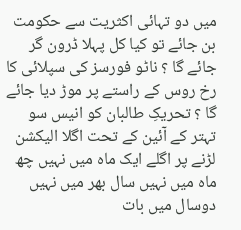میں دو تہائی اکثریت سے حکومت بن جائے تو کیا کل پہلا ڈرون گر جائے گا ؟ ناٹو فورسز کی سپلائی کا رخ روس کے راستے پر موڑ دیا جائے گا ؟ تحریکِ طالبان کو انیس سو تہتر کے آئین کے تحت اگلا الیکشن لڑنے پر اگلے ایک ماہ میں نہیں چھ ماہ میں نہیں سال بھر میں نہیں دوسال میں بات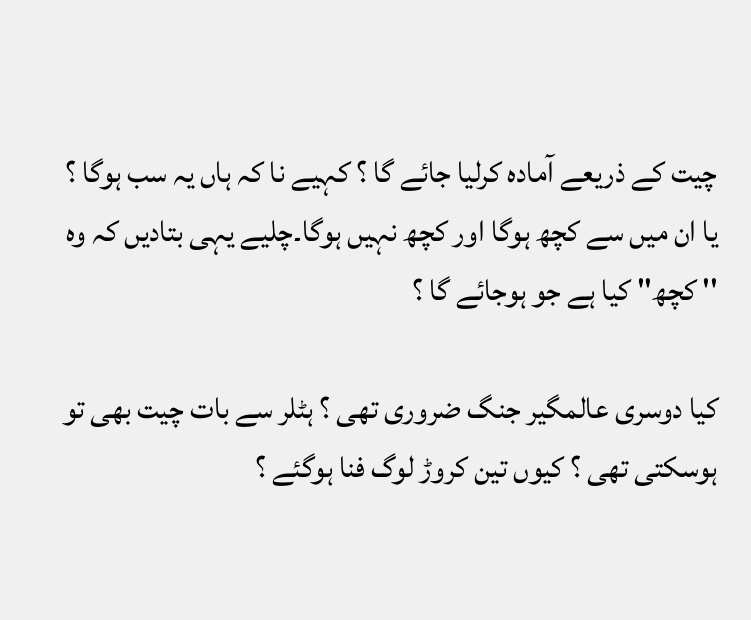چیت کے ذریعے آمادہ کرلیا جائے گا ؟ کہیے نا کہ ہاں یہ سب ہوگا ؟ یا ان میں سے کچھ ہوگا اور کچھ نہیں ہوگا۔چلیے یہی بتادیں کہ وہ '' کچھ'' کیا ہے جو ہوجائے گا ؟

کیا دوسری عالمگیر جنگ ضروری تھی ؟ ہٹلر سے بات چیت بھی تو ہوسکتی تھی ؟ کیوں تین کروڑ لوگ فنا ہوگئے ؟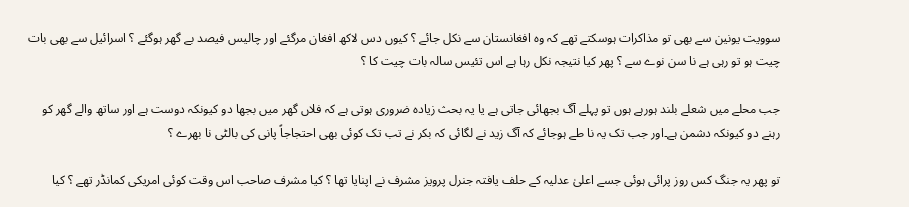سوویت یونین سے بھی تو مذاکرات ہوسکتے تھے کہ وہ افغانستان سے نکل جائے ؟ کیوں دس لاکھ افغان مرگئے اور چالیس فیصد بے گھر ہوگئے ؟ اسرائیل سے بھی بات چیت ہو تو رہی ہے نا سن نوے سے ؟ پھر کیا نتیجہ نکل رہا ہے اس تئیس سالہ بات چیت کا ؟

جب محلے میں شعلے بلند ہورہے ہوں تو پہلے آگ بجھائی جاتی ہے یا یہ بحث زیادہ ضروری ہوتی ہے کہ فلاں گھر میں بجھا دو کیونکہ دوست ہے اور ساتھ والے گھر کو رہنے دو کیونکہ دشمن ہے۔اور جب تک یہ نا طے ہوجائے کہ آگ زید نے لگائی کہ بکر نے تب تک کوئی بھی احتجاجاً پانی کی بالٹی نا بھرے ؟

تو پھر یہ جنگ کس روز پرائی ہوئی جسے اعلیٰ عدلیہ کے حلف یافتہ جنرل پرویز مشرف نے اپنایا تھا ؟ کیا مشرف صاحب اس وقت کوئی امریکی کمانڈر تھے ؟ کیا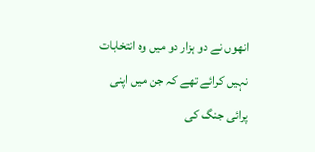انھوں نے دو ہزار دو میں وہ انتخابات نہیں کرائے تھے کہ جن میں اپنی پرائی جنگ کی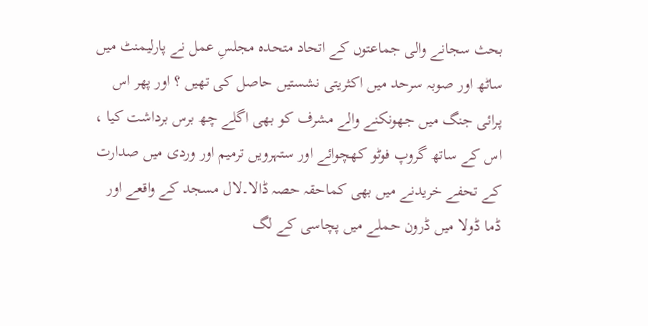بحث سجانے والی جماعتوں کے اتحاد متحدہ مجلسِ عمل نے پارلیمنٹ میں ساٹھ اور صوبہ سرحد میں اکثریتی نشستیں حاصل کی تھیں ؟ اور پھر اس پرائی جنگ میں جھونکنے والے مشرف کو بھی اگلے چھ برس برداشت کیا ، اس کے ساتھ گروپ فوٹو کھچوائے اور ستہرویں ترمیم اور وردی میں صدارت کے تحفے خریدنے میں بھی کماحقہ حصہ ڈالا۔لال مسجد کے واقعے اور ڈما ڈولا میں ڈرون حملے میں پچاسی کے لگ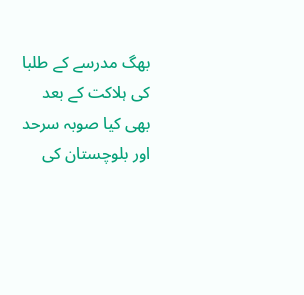بھگ مدرسے کے طلبا کی ہلاکت کے بعد بھی کیا صوبہ سرحد اور بلوچستان کی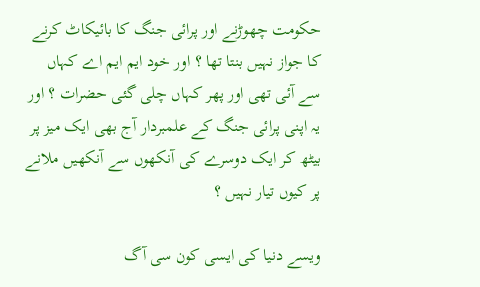حکومت چھوڑنے اور پرائی جنگ کا بائیکاٹ کرنے کا جواز نہیں بنتا تھا ؟ اور خود ایم ایم اے کہاں سے آئی تھی اور پھر کہاں چلی گئی حضرات ؟ اور یہ اپنی پرائی جنگ کے علمبردار آج بھی ایک میز پر بیٹھ کر ایک دوسرے کی آنکھوں سے آنکھیں ملانے پر کیوں تیار نہیں ؟

ویسے دنیا کی ایسی کون سی آگ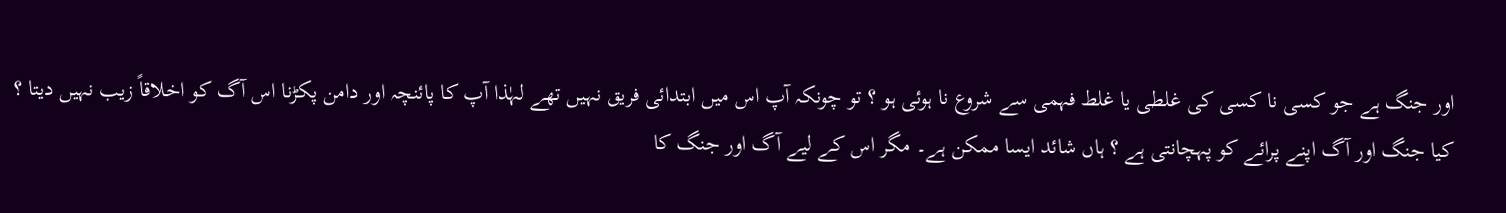اور جنگ ہے جو کسی نا کسی کی غلطی یا غلط فہمی سے شروع نا ہوئی ہو ؟ تو چونکہ آپ اس میں ابتدائی فریق نہیں تھے لہٰذا آپ کا پائنچہ اور دامن پکڑنا اس آگ کو اخلاقاً زیب نہیں دیتا ؟ کیا جنگ اور آگ اپنے پرائے کو پہچانتی ہے ؟ ہاں شائد ایسا ممکن ہے۔ مگر اس کے لیے آگ اور جنگ کا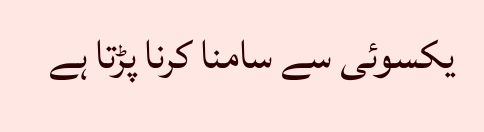یکسوئی سے سامنا کرنا پڑتا ہے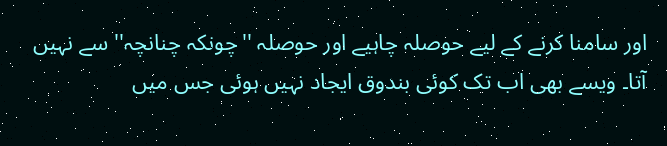اور سامنا کرنے کے لیے حوصلہ چاہیے اور حوصلہ ''چونکہ چنانچہ'' سے نہیں آتا۔ ویسے بھی اب تک کوئی بندوق ایجاد نہیں ہوئی جس میں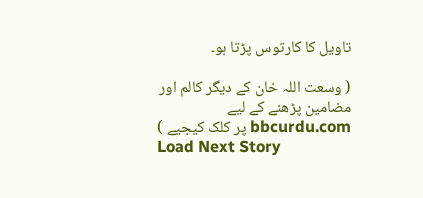تاویل کا کارتوس پڑتا ہو۔

( وسعت اللہ خان کے دیگر کالم اور مضامین پڑھنے کے لیے bbcurdu.com پر کلک کیجیے )
Load Next Story